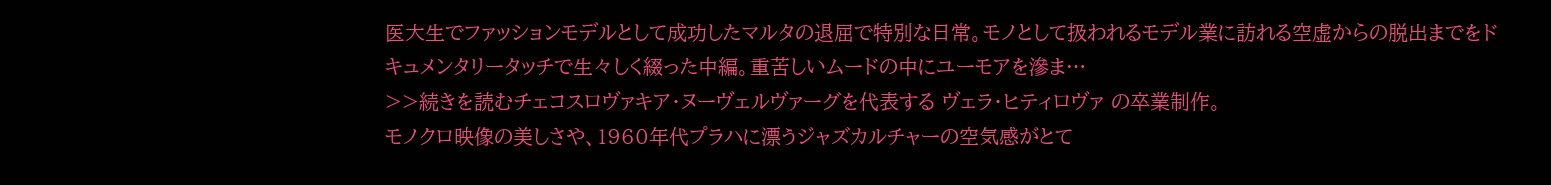医大生でファッションモデルとして成功したマルタの退屈で特別な日常。モノとして扱われるモデル業に訪れる空虚からの脱出までをドキュメンタリータッチで生々しく綴った中編。重苦しいムードの中にユーモアを滲ま…
>>続きを読むチェコスロヴァキア・ヌーヴェルヴァーグを代表する ヴェラ・ヒティロヴァ の卒業制作。
モノクロ映像の美しさや、1960年代プラハに漂うジャズカルチャーの空気感がとて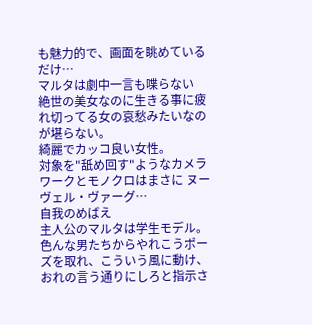も魅力的で、画面を眺めているだけ…
マルタは劇中一言も喋らない
絶世の美女なのに生きる事に疲れ切ってる女の哀愁みたいなのが堪らない。
綺麗でカッコ良い女性。
対象を"舐め回す"ようなカメラワークとモノクロはまさに ヌーヴェル・ヴァーグ…
自我のめばえ
主人公のマルタは学生モデル。色んな男たちからやれこうポーズを取れ、こういう風に動け、おれの言う通りにしろと指示さ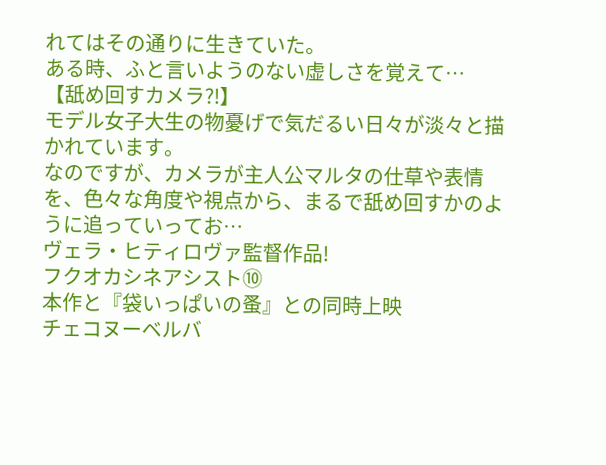れてはその通りに生きていた。
ある時、ふと言いようのない虚しさを覚えて…
【舐め回すカメラ?!】
モデル女子大生の物憂げで気だるい日々が淡々と描かれています。
なのですが、カメラが主人公マルタの仕草や表情を、色々な角度や視点から、まるで舐め回すかのように追っていってお…
ヴェラ・ヒティロヴァ監督作品!
フクオカシネアシスト⑩
本作と『袋いっぱいの蚤』との同時上映
チェコヌーベルバ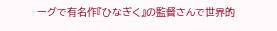ーグで有名作『ひなぎく』の監督さんで世界的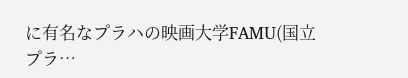に有名なプラハの映画大学FAMU(国立プラ…